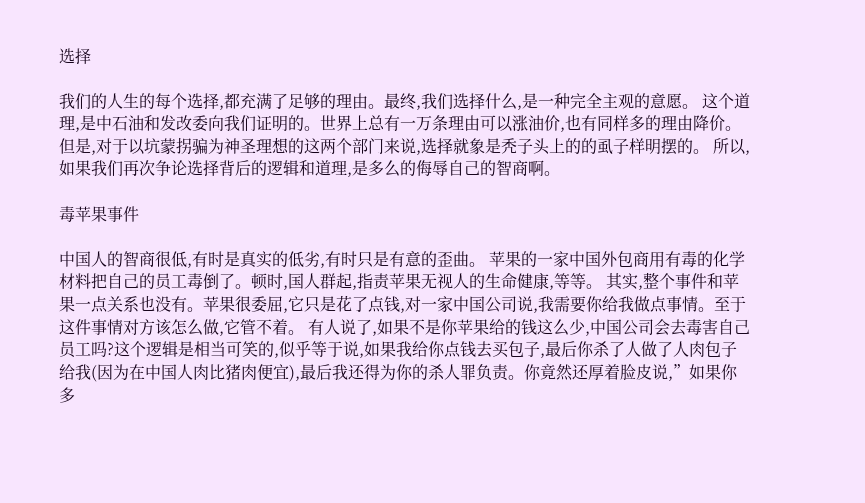选择

我们的人生的每个选择,都充满了足够的理由。最终,我们选择什么,是一种完全主观的意愿。 这个道理,是中石油和发改委向我们证明的。世界上总有一万条理由可以涨油价,也有同样多的理由降价。但是,对于以坑蒙拐骗为神圣理想的这两个部门来说,选择就象是秃子头上的的虱子样明摆的。 所以,如果我们再次争论选择背后的逻辑和道理,是多么的侮辱自己的智商啊。

毒苹果事件

中国人的智商很低,有时是真实的低劣,有时只是有意的歪曲。 苹果的一家中国外包商用有毒的化学材料把自己的员工毒倒了。顿时,国人群起,指责苹果无视人的生命健康,等等。 其实,整个事件和苹果一点关系也没有。苹果很委屈,它只是花了点钱,对一家中国公司说,我需要你给我做点事情。至于这件事情对方该怎么做,它管不着。 有人说了,如果不是你苹果给的钱这么少,中国公司会去毒害自己员工吗?这个逻辑是相当可笑的,似乎等于说,如果我给你点钱去买包子,最后你杀了人做了人肉包子给我(因为在中国人肉比猪肉便宜),最后我还得为你的杀人罪负责。你竟然还厚着脸皮说,”如果你多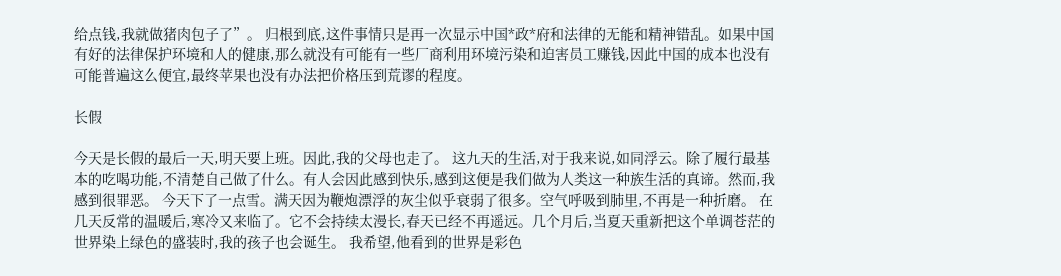给点钱,我就做猪肉包子了”。 归根到底,这件事情只是再一次显示中国*政*府和法律的无能和精神错乱。如果中国有好的法律保护环境和人的健康,那么就没有可能有一些厂商利用环境污染和迫害员工赚钱,因此中国的成本也没有可能普遍这么便宜,最终苹果也没有办法把价格压到荒谬的程度。

长假

今天是长假的最后一天,明天要上班。因此,我的父母也走了。 这九天的生活,对于我来说,如同浮云。除了履行最基本的吃喝功能,不清楚自己做了什么。有人会因此感到快乐,感到这便是我们做为人类这一种族生活的真谛。然而,我感到很罪恶。 今天下了一点雪。满天因为鞭炮漂浮的灰尘似乎衰弱了很多。空气呼吸到肺里,不再是一种折磨。 在几天反常的温暖后,寒冷又来临了。它不会持续太漫长,春天已经不再遥远。几个月后,当夏天重新把这个单调苍茫的世界染上绿色的盛装时,我的孩子也会诞生。 我希望,他看到的世界是彩色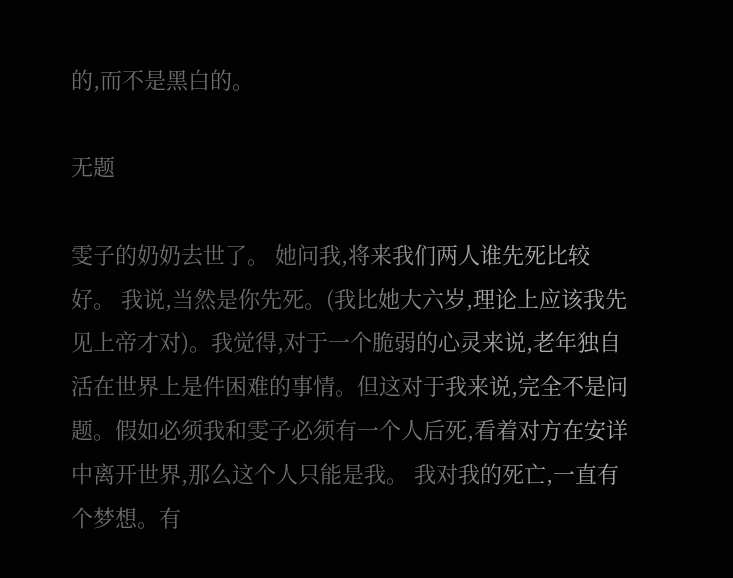的,而不是黑白的。

无题

雯子的奶奶去世了。 她问我,将来我们两人谁先死比较好。 我说,当然是你先死。(我比她大六岁,理论上应该我先见上帝才对)。我觉得,对于一个脆弱的心灵来说,老年独自活在世界上是件困难的事情。但这对于我来说,完全不是问题。假如必须我和雯子必须有一个人后死,看着对方在安详中离开世界,那么这个人只能是我。 我对我的死亡,一直有个梦想。有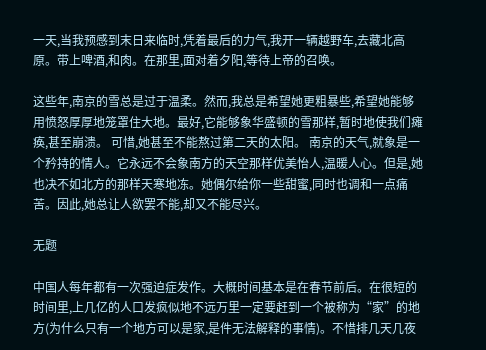一天,当我预感到末日来临时,凭着最后的力气,我开一辆越野车,去藏北高原。带上啤酒,和肉。在那里,面对着夕阳,等待上帝的召唤。

这些年,南京的雪总是过于温柔。然而,我总是希望她更粗暴些,希望她能够用愤怒厚厚地笼罩住大地。最好,它能够象华盛顿的雪那样,暂时地使我们瘫痪,甚至崩溃。 可惜,她甚至不能熬过第二天的太阳。 南京的天气,就象是一个矜持的情人。它永远不会象南方的天空那样优美怡人,温暖人心。但是,她也决不如北方的那样天寒地冻。她偶尔给你一些甜蜜,同时也调和一点痛苦。因此,她总让人欲罢不能,却又不能尽兴。

无题

中国人每年都有一次强迫症发作。大概时间基本是在春节前后。在很短的时间里,上几亿的人口发疯似地不远万里一定要赶到一个被称为“家”的地方(为什么只有一个地方可以是家,是件无法解释的事情)。不惜排几天几夜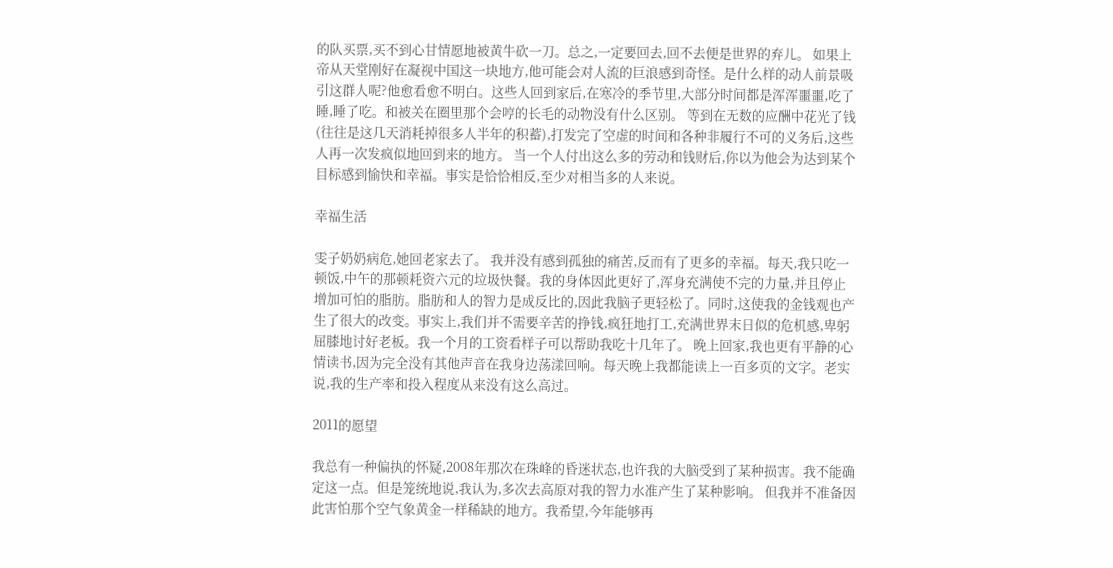的队买票,买不到心甘情愿地被黄牛砍一刀。总之,一定要回去,回不去便是世界的弃儿。 如果上帝从天堂刚好在凝视中国这一块地方,他可能会对人流的巨浪感到奇怪。是什么样的动人前景吸引这群人呢?他愈看愈不明白。这些人回到家后,在寒冷的季节里,大部分时间都是浑浑噩噩,吃了睡,睡了吃。和被关在圈里那个会哼的长毛的动物没有什么区别。 等到在无数的应酬中花光了钱(往往是这几天消耗掉很多人半年的积蓄),打发完了空虚的时间和各种非履行不可的义务后,这些人再一次发疯似地回到来的地方。 当一个人付出这么多的劳动和钱财后,你以为他会为达到某个目标感到愉快和幸福。事实是恰恰相反,至少对相当多的人来说。

幸福生活

雯子奶奶病危,她回老家去了。 我并没有感到孤独的痛苦,反而有了更多的幸福。每天,我只吃一顿饭,中午的那顿耗资六元的垃圾快餐。我的身体因此更好了,浑身充满使不完的力量,并且停止增加可怕的脂肪。脂肪和人的智力是成反比的,因此我脑子更轻松了。同时,这使我的金钱观也产生了很大的改变。事实上,我们并不需要辛苦的挣钱,疯狂地打工,充满世界末日似的危机感,卑躬屈膝地讨好老板。我一个月的工资看样子可以帮助我吃十几年了。 晚上回家,我也更有平静的心情读书,因为完全没有其他声音在我身边荡漾回响。每天晚上我都能读上一百多页的文字。老实说,我的生产率和投入程度从来没有这么高过。

2011的愿望

我总有一种偏执的怀疑,2008年那次在珠峰的昏迷状态,也许我的大脑受到了某种损害。我不能确定这一点。但是笼统地说,我认为,多次去高原对我的智力水准产生了某种影响。 但我并不准备因此害怕那个空气象黄金一样稀缺的地方。我希望,今年能够再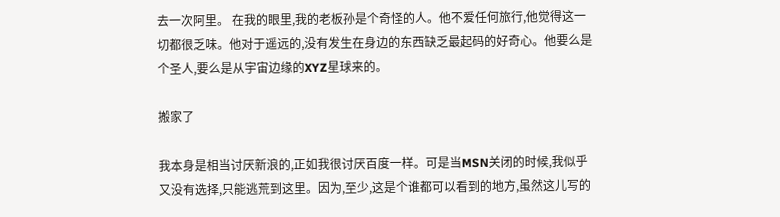去一次阿里。 在我的眼里,我的老板孙是个奇怪的人。他不爱任何旅行,他觉得这一切都很乏味。他对于遥远的,没有发生在身边的东西缺乏最起码的好奇心。他要么是个圣人,要么是从宇宙边缘的XYZ星球来的。

搬家了

我本身是相当讨厌新浪的,正如我很讨厌百度一样。可是当MSN关闭的时候,我似乎又没有选择,只能逃荒到这里。因为,至少,这是个谁都可以看到的地方,虽然这儿写的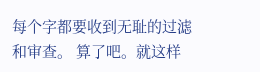每个字都要收到无耻的过滤和审查。 算了吧。就这样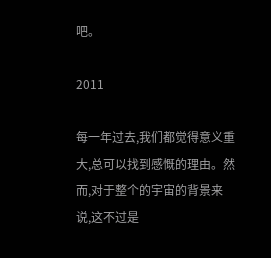吧。

2011

每一年过去,我们都觉得意义重大,总可以找到感慨的理由。然而,对于整个的宇宙的背景来说,这不过是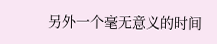另外一个毫无意义的时间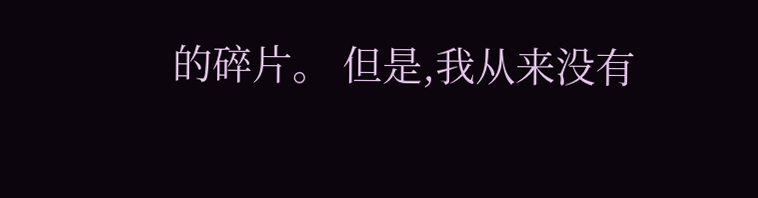的碎片。 但是,我从来没有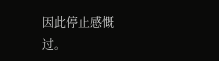因此停止感慨过。